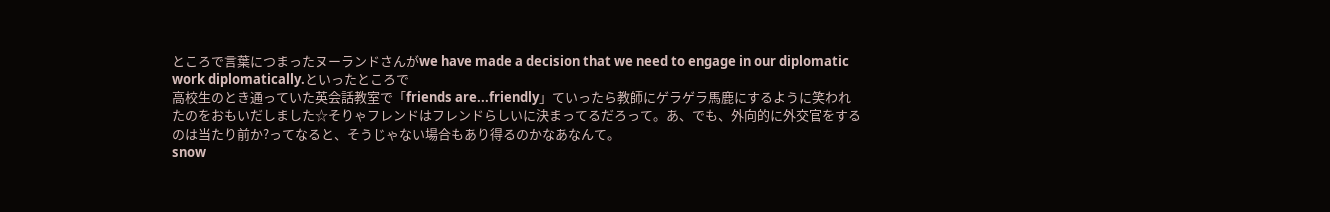ところで言葉につまったヌーランドさんがwe have made a decision that we need to engage in our diplomatic work diplomatically.といったところで
高校生のとき通っていた英会話教室で「friends are...friendly」ていったら教師にゲラゲラ馬鹿にするように笑われたのをおもいだしました☆そりゃフレンドはフレンドらしいに決まってるだろって。あ、でも、外向的に外交官をするのは当たり前か?ってなると、そうじゃない場合もあり得るのかなあなんて。
snow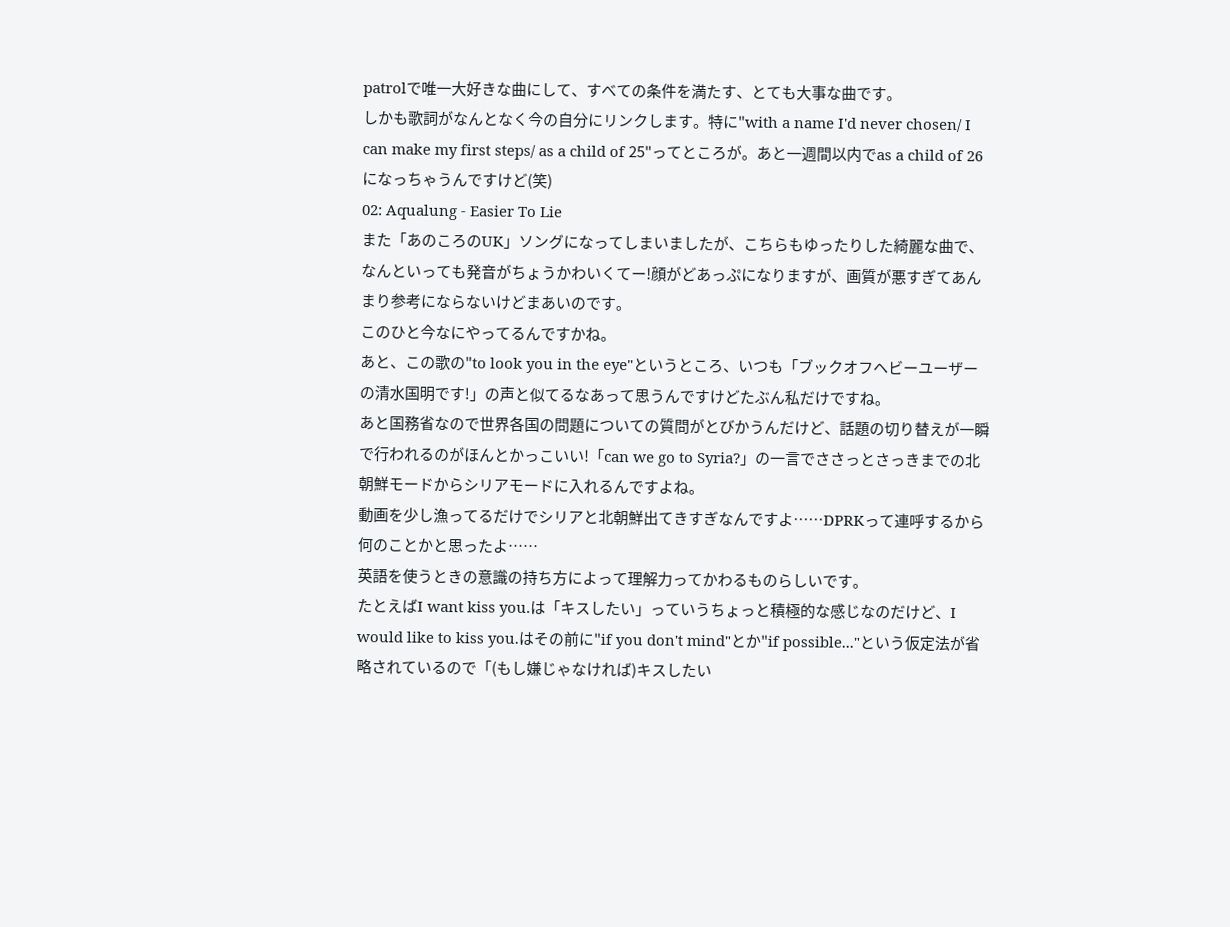patrolで唯一大好きな曲にして、すべての条件を満たす、とても大事な曲です。
しかも歌詞がなんとなく今の自分にリンクします。特に"with a name I'd never chosen/ I can make my first steps/ as a child of 25"ってところが。あと一週間以内でas a child of 26になっちゃうんですけど(笑)
02: Aqualung - Easier To Lie
また「あのころのUK」ソングになってしまいましたが、こちらもゆったりした綺麗な曲で、なんといっても発音がちょうかわいくてー!顔がどあっぷになりますが、画質が悪すぎてあんまり参考にならないけどまあいのです。
このひと今なにやってるんですかね。
あと、この歌の"to look you in the eye"というところ、いつも「ブックオフヘビーユーザーの清水国明です!」の声と似てるなあって思うんですけどたぶん私だけですね。
あと国務省なので世界各国の問題についての質問がとびかうんだけど、話題の切り替えが一瞬で行われるのがほんとかっこいい!「can we go to Syria?」の一言でささっとさっきまでの北朝鮮モードからシリアモードに入れるんですよね。
動画を少し漁ってるだけでシリアと北朝鮮出てきすぎなんですよ……DPRKって連呼するから何のことかと思ったよ……
英語を使うときの意識の持ち方によって理解力ってかわるものらしいです。
たとえばI want kiss you.は「キスしたい」っていうちょっと積極的な感じなのだけど、I would like to kiss you.はその前に"if you don't mind"とか"if possible..."という仮定法が省略されているので「(もし嫌じゃなければ)キスしたい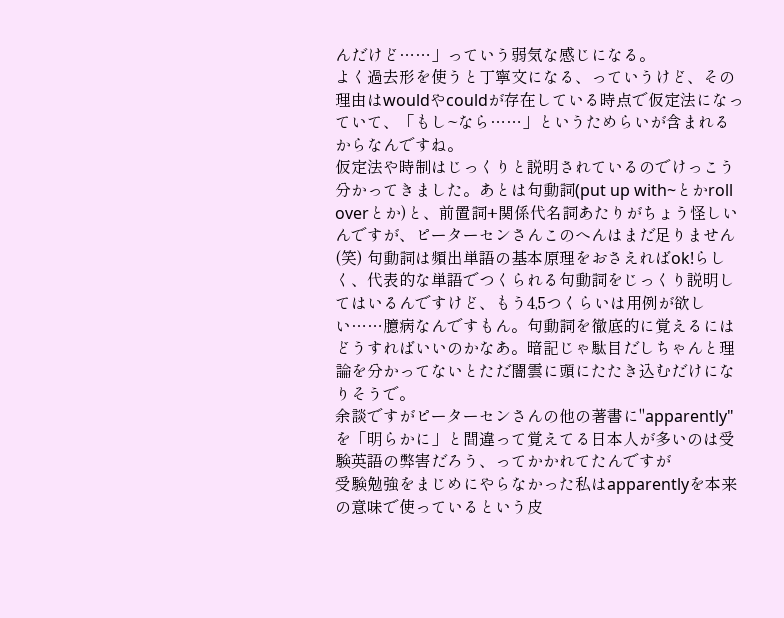んだけど……」っていう弱気な感じになる。
よく過去形を使うと丁寧文になる、っていうけど、その理由はwouldやcouldが存在している時点で仮定法になっていて、「もし~なら……」というためらいが含まれるからなんですね。
仮定法や時制はじっくりと説明されているのでけっこう分かってきました。あとは句動詞(put up with~とかroll overとか)と、前置詞+関係代名詞あたりがちょう怪しいんですが、ピーターセンさんこのへんはまだ足りません(笑) 句動詞は頻出単語の基本原理をおさえればok!らしく、代表的な単語でつくられる句動詞をじっくり説明してはいるんですけど、もう4,5つくらいは用例が欲しい……臆病なんですもん。句動詞を徹底的に覚えるにはどうすればいいのかなあ。暗記じゃ駄目だしちゃんと理論を分かってないとただ闇雲に頭にたたき込むだけになりそうで。
余談ですがピーターセンさんの他の著書に"apparently"を「明らかに」と間違って覚えてる日本人が多いのは受験英語の弊害だろう、ってかかれてたんですが
受験勉強をまじめにやらなかった私はapparentlyを本来の意味で使っているという皮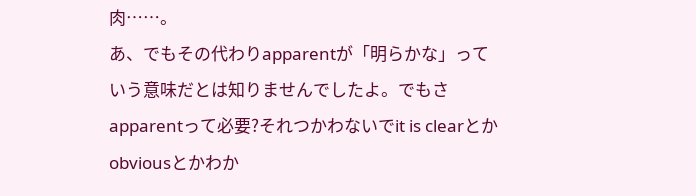肉……。
あ、でもその代わりapparentが「明らかな」っていう意味だとは知りませんでしたよ。でもさapparentって必要?それつかわないでit is clearとかobviousとかわか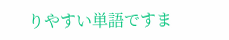りやすい単語ですま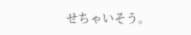せちゃいそう。